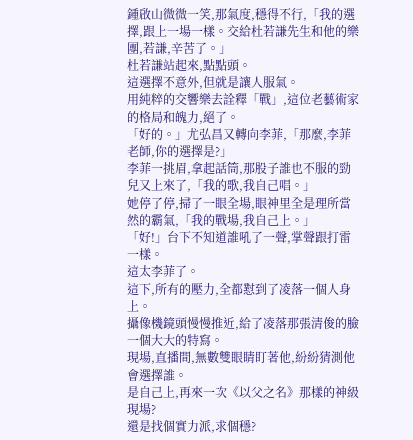鍾啟山微微一笑,那氣度,穩得不行,「我的選擇,跟上一場一樣。交給杜若謙先生和他的樂團,若謙,辛苦了。」
杜若謙站起來,點點頭。
這選擇不意外,但就是讓人服氣。
用純粹的交響樂去詮釋「戰」,這位老藝術家的格局和魄力,絕了。
「好的。」尤弘昌又轉向李菲,「那麼,李菲老師,你的選擇是?」
李菲一挑眉,拿起話筒,那股子誰也不服的勁兒又上來了,「我的歌,我自己唱。」
她停了停,掃了一眼全場,眼神里全是理所當然的霸氣,「我的戰場,我自己上。」
「好!」台下不知道誰吼了一聲,掌聲跟打雷一樣。
這太李菲了。
這下,所有的壓力,全都懟到了凌落一個人身上。
攝像機鏡頭慢慢推近,給了凌落那張清俊的臉一個大大的特寫。
現場,直播間,無數雙眼睛盯著他,紛紛猜測他會選擇誰。
是自己上,再來一次《以父之名》那樣的神級現場?
還是找個實力派,求個穩?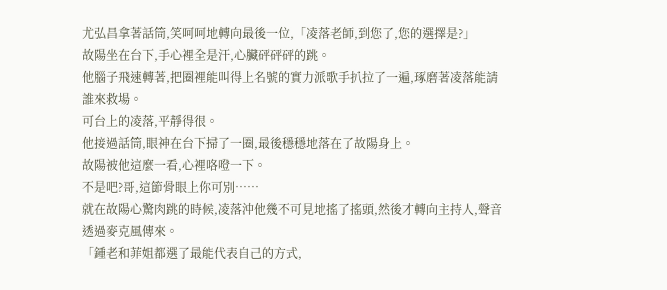尤弘昌拿著話筒,笑呵呵地轉向最後一位,「凌落老師,到您了,您的選擇是?」
故陽坐在台下,手心裡全是汗,心臟砰砰砰的跳。
他腦子飛速轉著,把圈裡能叫得上名號的實力派歌手扒拉了一遍,琢磨著凌落能請誰來救場。
可台上的凌落,平靜得很。
他接過話筒,眼神在台下掃了一圈,最後穩穩地落在了故陽身上。
故陽被他這麼一看,心裡咯噔一下。
不是吧?哥,這節骨眼上你可別……
就在故陽心驚肉跳的時候,凌落沖他幾不可見地搖了搖頭,然後才轉向主持人,聲音透過麥克風傳來。
「鍾老和菲姐都選了最能代表自己的方式,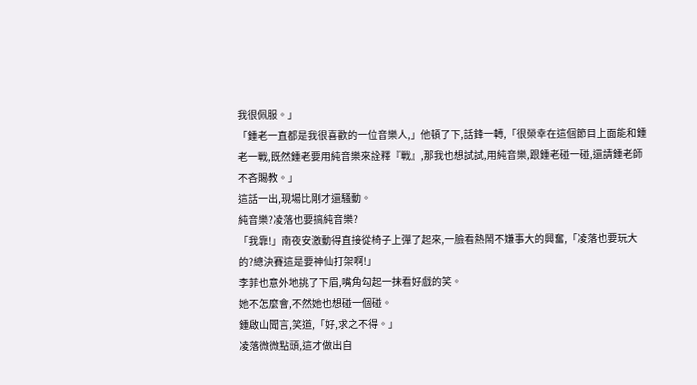我很佩服。」
「鍾老一直都是我很喜歡的一位音樂人,」他頓了下,話鋒一轉,「很榮幸在這個節目上面能和鍾老一戰,既然鍾老要用純音樂來詮釋『戰』,那我也想試試,用純音樂,跟鍾老碰一碰,還請鍾老師不吝賜教。」
這話一出,現場比剛才還騷動。
純音樂?凌落也要搞純音樂?
「我靠!」南夜安激動得直接從椅子上彈了起來,一臉看熱鬧不嫌事大的興奮,「凌落也要玩大的?總決賽這是要神仙打架啊!」
李菲也意外地挑了下眉,嘴角勾起一抹看好戲的笑。
她不怎麼會,不然她也想碰一個碰。
鍾啟山聞言,笑道,「好,求之不得。」
凌落微微點頭,這才做出自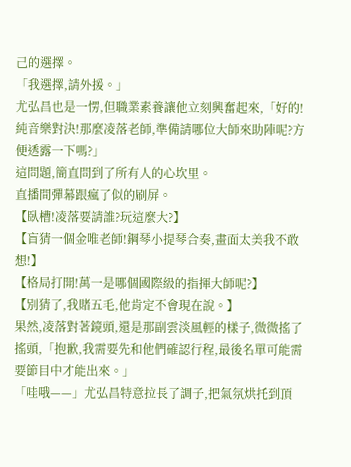己的選擇。
「我選擇,請外援。」
尤弘昌也是一愣,但職業素養讓他立刻興奮起來,「好的!純音樂對決!那麼凌落老師,準備請哪位大師來助陣呢?方便透露一下嗎?」
這問題,簡直問到了所有人的心坎里。
直播間彈幕跟瘋了似的刷屏。
【臥槽!凌落要請誰?玩這麼大?】
【盲猜一個金唯老師!鋼琴小提琴合奏,畫面太美我不敢想!】
【格局打開!萬一是哪個國際級的指揮大師呢?】
【別猜了,我賭五毛,他肯定不會現在說。】
果然,凌落對著鏡頭,還是那副雲淡風輕的樣子,微微搖了搖頭,「抱歉,我需要先和他們確認行程,最後名單可能需要節目中才能出來。」
「哇哦——」尤弘昌特意拉長了調子,把氣氛烘托到頂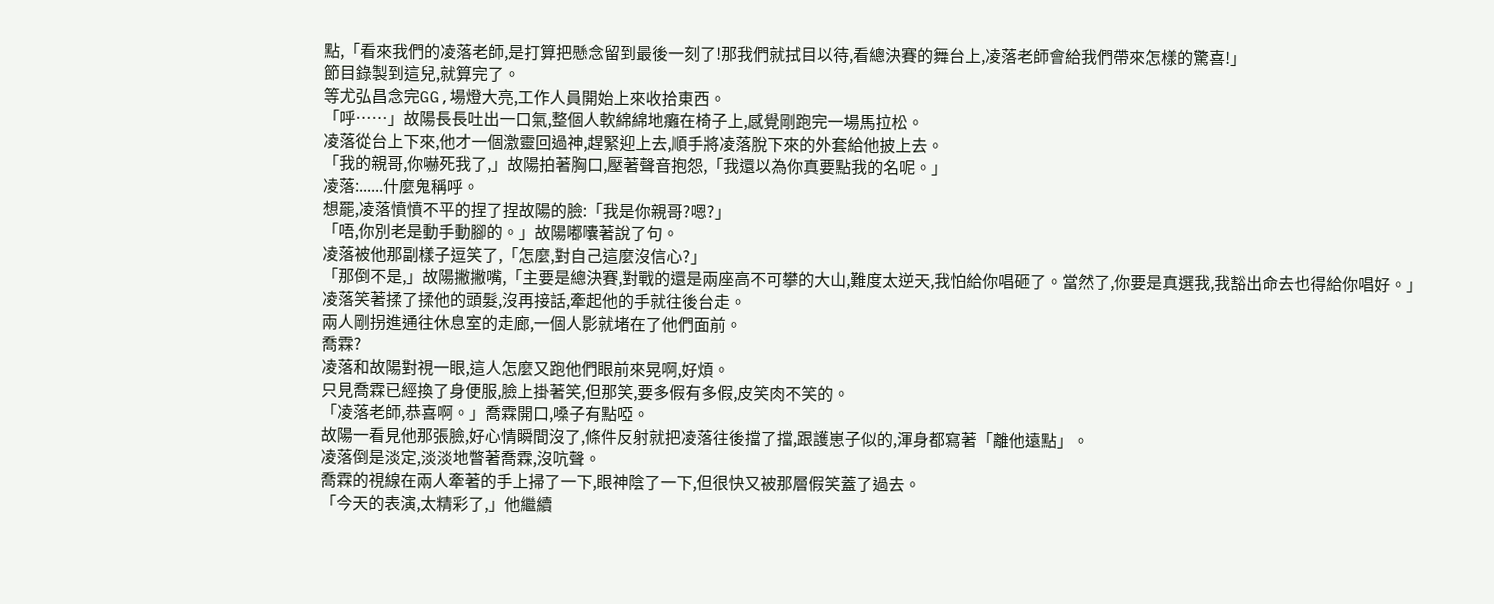點,「看來我們的凌落老師,是打算把懸念留到最後一刻了!那我們就拭目以待,看總決賽的舞台上,凌落老師會給我們帶來怎樣的驚喜!」
節目錄製到這兒,就算完了。
等尤弘昌念完GG,場燈大亮,工作人員開始上來收拾東西。
「呼……」故陽長長吐出一口氣,整個人軟綿綿地癱在椅子上,感覺剛跑完一場馬拉松。
凌落從台上下來,他才一個激靈回過神,趕緊迎上去,順手將凌落脫下來的外套給他披上去。
「我的親哥,你嚇死我了,」故陽拍著胸口,壓著聲音抱怨,「我還以為你真要點我的名呢。」
凌落:......什麼鬼稱呼。
想罷,凌落憤憤不平的捏了捏故陽的臉:「我是你親哥?嗯?」
「唔,你別老是動手動腳的。」故陽嘟囔著說了句。
凌落被他那副樣子逗笑了,「怎麼,對自己這麼沒信心?」
「那倒不是,」故陽撇撇嘴,「主要是總決賽,對戰的還是兩座高不可攀的大山,難度太逆天,我怕給你唱砸了。當然了,你要是真選我,我豁出命去也得給你唱好。」
凌落笑著揉了揉他的頭髮,沒再接話,牽起他的手就往後台走。
兩人剛拐進通往休息室的走廊,一個人影就堵在了他們面前。
喬霖?
凌落和故陽對視一眼,這人怎麼又跑他們眼前來晃啊,好煩。
只見喬霖已經換了身便服,臉上掛著笑,但那笑,要多假有多假,皮笑肉不笑的。
「凌落老師,恭喜啊。」喬霖開口,嗓子有點啞。
故陽一看見他那張臉,好心情瞬間沒了,條件反射就把凌落往後擋了擋,跟護崽子似的,渾身都寫著「離他遠點」。
凌落倒是淡定,淡淡地瞥著喬霖,沒吭聲。
喬霖的視線在兩人牽著的手上掃了一下,眼神陰了一下,但很快又被那層假笑蓋了過去。
「今天的表演,太精彩了,」他繼續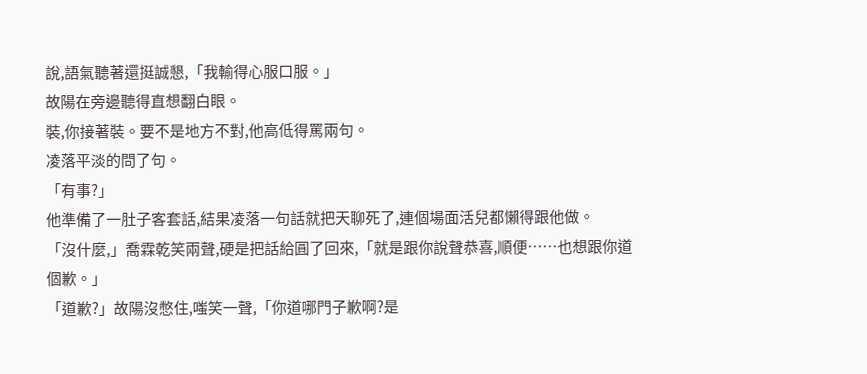說,語氣聽著還挺誠懇,「我輸得心服口服。」
故陽在旁邊聽得直想翻白眼。
裝,你接著裝。要不是地方不對,他高低得罵兩句。
凌落平淡的問了句。
「有事?」
他準備了一肚子客套話,結果凌落一句話就把天聊死了,連個場面活兒都懶得跟他做。
「沒什麼,」喬霖乾笑兩聲,硬是把話給圓了回來,「就是跟你說聲恭喜,順便……也想跟你道個歉。」
「道歉?」故陽沒憋住,嗤笑一聲,「你道哪門子歉啊?是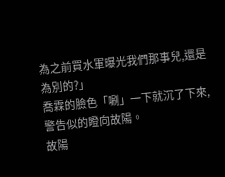為之前買水軍曝光我們那事兒,還是為別的?」
喬霖的臉色「唰」一下就沉了下來,警告似的瞪向故陽。
故陽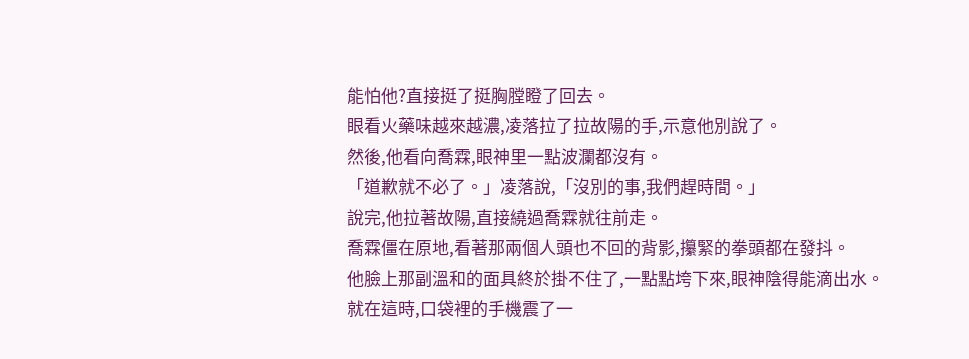能怕他?直接挺了挺胸膛瞪了回去。
眼看火藥味越來越濃,凌落拉了拉故陽的手,示意他別說了。
然後,他看向喬霖,眼神里一點波瀾都沒有。
「道歉就不必了。」凌落說,「沒別的事,我們趕時間。」
說完,他拉著故陽,直接繞過喬霖就往前走。
喬霖僵在原地,看著那兩個人頭也不回的背影,攥緊的拳頭都在發抖。
他臉上那副溫和的面具終於掛不住了,一點點垮下來,眼神陰得能滴出水。
就在這時,口袋裡的手機震了一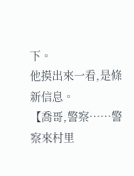下。
他摸出來一看,是條新信息。
【喬哥,警察……警察來村里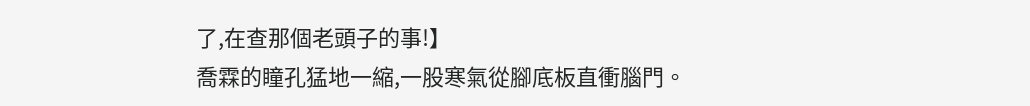了,在查那個老頭子的事!】
喬霖的瞳孔猛地一縮,一股寒氣從腳底板直衝腦門。